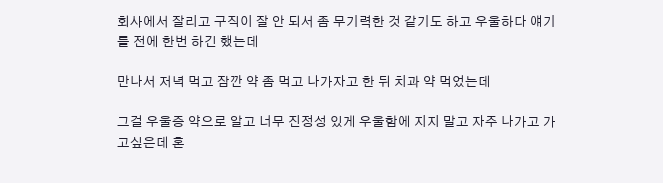회사에서 잘리고 구직이 잘 안 되서 좀 무기력한 것 같기도 하고 우울하다 얘기를 전에 한번 하긴 했는데

만나서 저녁 먹고 잠깐 약 좀 먹고 나가자고 한 뒤 치과 약 먹었는데

그걸 우울증 약으로 알고 너무 진정성 있게 우울함에 지지 말고 자주 나가고 가고싶은데 혼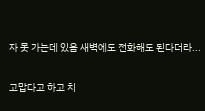자 못 가는데 있음 새벽에도 전화해도 된다더라...

고맙다고 하고 치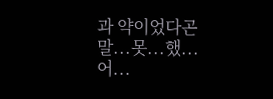과 약이었다곤 말...못...했...어...